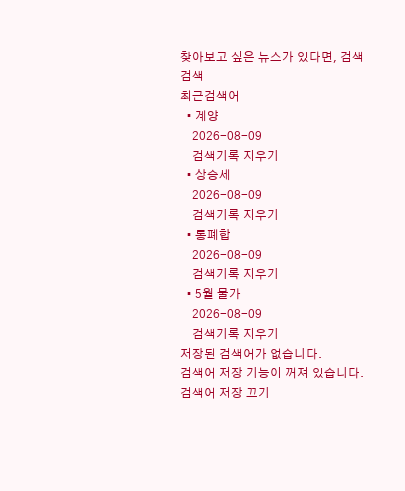찾아보고 싶은 뉴스가 있다면, 검색
검색
최근검색어
  • 계양
    2026-08-09
    검색기록 지우기
  • 상승세
    2026-08-09
    검색기록 지우기
  • 통폐합
    2026-08-09
    검색기록 지우기
  • 5월 물가
    2026-08-09
    검색기록 지우기
저장된 검색어가 없습니다.
검색어 저장 기능이 꺼져 있습니다.
검색어 저장 끄기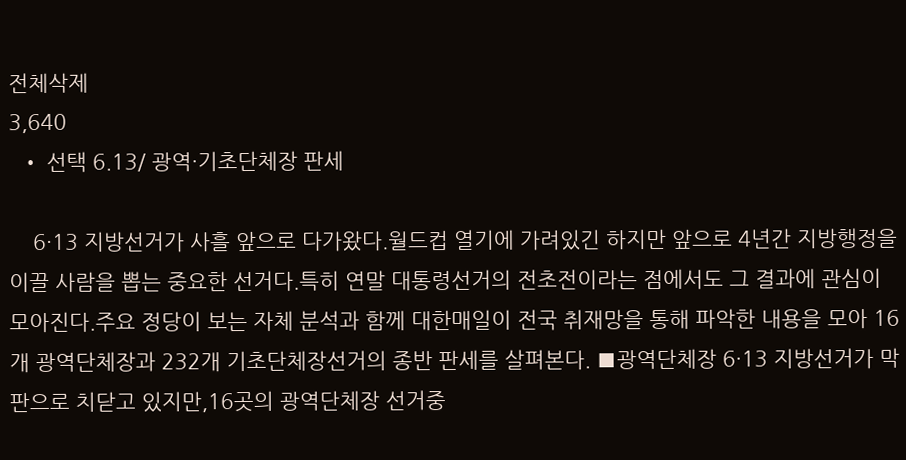전체삭제
3,640
  • 선택 6.13/ 광역·기초단체장 판세

    6·13 지방선거가 사흘 앞으로 다가왔다.월드컵 열기에 가려있긴 하지만 앞으로 4년간 지방행정을 이끌 사람을 뽑는 중요한 선거다.특히 연말 대통령선거의 전초전이라는 점에서도 그 결과에 관심이 모아진다.주요 정당이 보는 자체 분석과 함께 대한매일이 전국 취재망을 통해 파악한 내용을 모아 16개 광역단체장과 232개 기초단체장선거의 종반 판세를 살펴본다. ■광역단체장 6·13 지방선거가 막판으로 치닫고 있지만,16곳의 광역단체장 선거중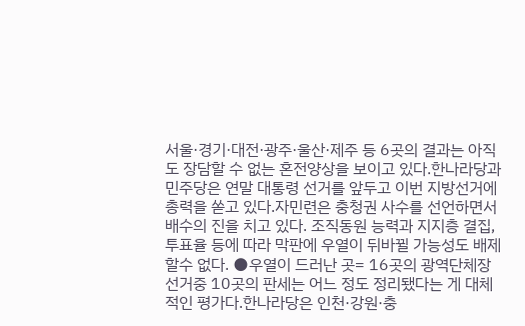서울·경기·대전·광주·울산·제주 등 6곳의 결과는 아직도 장담할 수 없는 혼전양상을 보이고 있다.한나라당과 민주당은 연말 대통령 선거를 앞두고 이번 지방선거에 총력을 쏟고 있다.자민련은 충청권 사수를 선언하면서 배수의 진을 치고 있다. 조직동원 능력과 지지층 결집,투표율 등에 따라 막판에 우열이 뒤바뀔 가능성도 배제할수 없다. ●우열이 드러난 곳= 16곳의 광역단체장 선거중 10곳의 판세는 어느 정도 정리됐다는 게 대체적인 평가다.한나라당은 인천·강원·충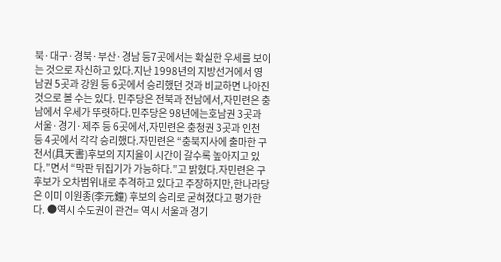북·대구·경북·부산·경남 등7곳에서는 확실한 우세를 보이는 것으로 자신하고 있다.지난 1998년의 지방선거에서 영남권 5곳과 강원 등 6곳에서 승리했던 것과 비교하면 나아진 것으로 볼 수는 있다. 민주당은 전북과 전남에서,자민련은 충남에서 우세가 뚜렷하다.민주당은 98년에는호남권 3곳과 서울·경기·제주 등 6곳에서,자민련은 충청권 3곳과 인천 등 4곳에서 각각 승리했다.자민련은 “충북지사에 출마한 구천서(具天書)후보의 지지율이 시간이 갈수록 높아지고 있다.”면서 “막판 뒤집기가 가능하다.”고 밝혔다.자민련은 구 후보가 오차범위내로 추격하고 있다고 주장하지만,한나라당은 이미 이원종(李元鐘) 후보의 승리로 굳혀졌다고 평가한다. ●역시 수도권이 관건= 역시 서울과 경기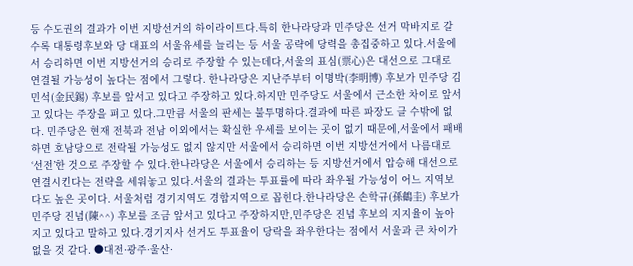등 수도권의 결과가 이번 지방선거의 하이라이트다.특히 한나라당과 민주당은 선거 막바지로 갈수록 대통령후보와 당 대표의 서울유세를 늘리는 등 서울 공략에 당력을 총집중하고 있다.서울에서 승리하면 이번 지방선거의 승리로 주장할 수 있는데다,서울의 표심(票心)은 대선으로 그대로 연결될 가능성이 높다는 점에서 그렇다. 한나라당은 지난주부터 이명박(李明博) 후보가 민주당 김민석(金民錫) 후보를 앞서고 있다고 주장하고 있다.하지만 민주당도 서울에서 근소한 차이로 앞서고 있다는 주장을 펴고 있다.그만큼 서울의 판세는 불투명하다.결과에 따른 파장도 클 수밖에 없다. 민주당은 현재 전북과 전남 이외에서는 확실한 우세를 보이는 곳이 없기 때문에,서울에서 패배하면 호남당으로 전락될 가능성도 없지 않지만 서울에서 승리하면 이번 지방선거에서 나름대로 ‘선전’한 것으로 주장할 수 있다.한나라당은 서울에서 승리하는 등 지방선거에서 압승해 대선으로 연결시킨다는 전략을 세워놓고 있다.서울의 결과는 투표률에 따라 좌우될 가능성이 어느 지역보다도 높은 곳이다. 서울처럼 경기지역도 경합지역으로 꼽힌다.한나라당은 손학규(孫鶴圭) 후보가 민주당 진념(陳^^) 후보를 조금 앞서고 있다고 주장하지만,민주당은 진념 후보의 지지율이 높아지고 있다고 말하고 있다.경기지사 선거도 투표율이 당락을 좌우한다는 점에서 서울과 큰 차이가없을 것 같다. ●대전·광주·울산·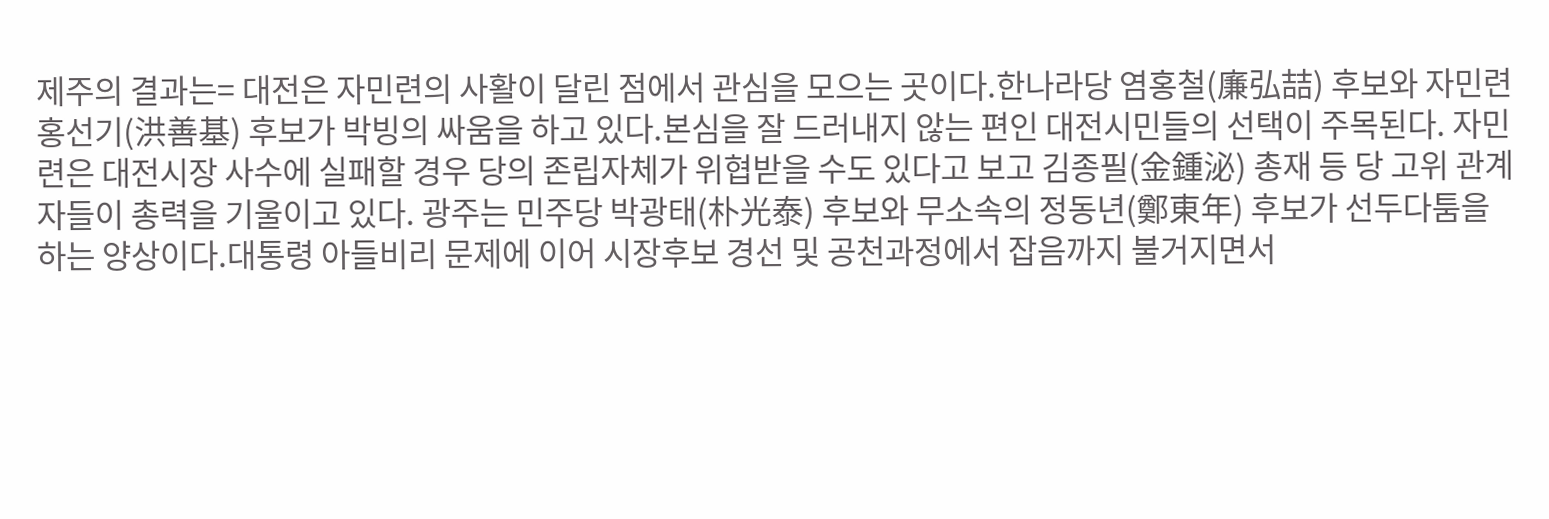제주의 결과는= 대전은 자민련의 사활이 달린 점에서 관심을 모으는 곳이다.한나라당 염홍철(廉弘喆) 후보와 자민련 홍선기(洪善基) 후보가 박빙의 싸움을 하고 있다.본심을 잘 드러내지 않는 편인 대전시민들의 선택이 주목된다. 자민련은 대전시장 사수에 실패할 경우 당의 존립자체가 위협받을 수도 있다고 보고 김종필(金鍾泌) 총재 등 당 고위 관계자들이 총력을 기울이고 있다. 광주는 민주당 박광태(朴光泰) 후보와 무소속의 정동년(鄭東年) 후보가 선두다툼을 하는 양상이다.대통령 아들비리 문제에 이어 시장후보 경선 및 공천과정에서 잡음까지 불거지면서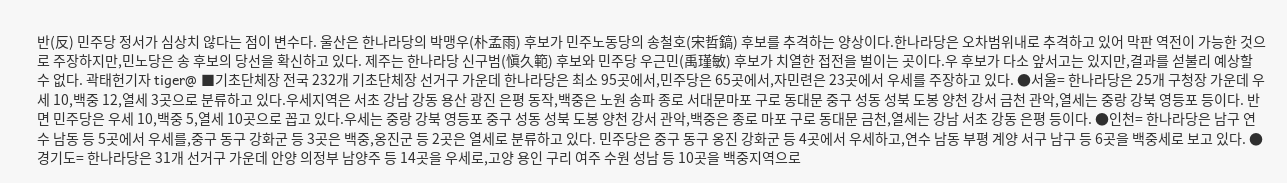반(反) 민주당 정서가 심상치 않다는 점이 변수다. 울산은 한나라당의 박맹우(朴孟雨) 후보가 민주노동당의 송철호(宋哲鎬) 후보를 추격하는 양상이다.한나라당은 오차범위내로 추격하고 있어 막판 역전이 가능한 것으로 주장하지만,민노당은 송 후보의 당선을 확신하고 있다. 제주는 한나라당 신구범(愼久範) 후보와 민주당 우근민(禹瑾敏) 후보가 치열한 접전을 벌이는 곳이다.우 후보가 다소 앞서고는 있지만,결과를 섣불리 예상할 수 없다. 곽태헌기자 tiger@ ■기초단체장 전국 232개 기초단체장 선거구 가운데 한나라당은 최소 95곳에서,민주당은 65곳에서,자민련은 23곳에서 우세를 주장하고 있다. ●서울= 한나라당은 25개 구청장 가운데 우세 10,백중 12,열세 3곳으로 분류하고 있다.우세지역은 서초 강남 강동 용산 광진 은평 동작,백중은 노원 송파 종로 서대문마포 구로 동대문 중구 성동 성북 도봉 양천 강서 금천 관악,열세는 중랑 강북 영등포 등이다. 반면 민주당은 우세 10,백중 5,열세 10곳으로 꼽고 있다.우세는 중랑 강북 영등포 중구 성동 성북 도봉 양천 강서 관악,백중은 종로 마포 구로 동대문 금천,열세는 강남 서초 강동 은평 등이다. ●인천= 한나라당은 남구 연수 남동 등 5곳에서 우세를,중구 동구 강화군 등 3곳은 백중,옹진군 등 2곳은 열세로 분류하고 있다. 민주당은 중구 동구 옹진 강화군 등 4곳에서 우세하고,연수 남동 부평 계양 서구 남구 등 6곳을 백중세로 보고 있다. ●경기도= 한나라당은 31개 선거구 가운데 안양 의정부 남양주 등 14곳을 우세로,고양 용인 구리 여주 수원 성남 등 10곳을 백중지역으로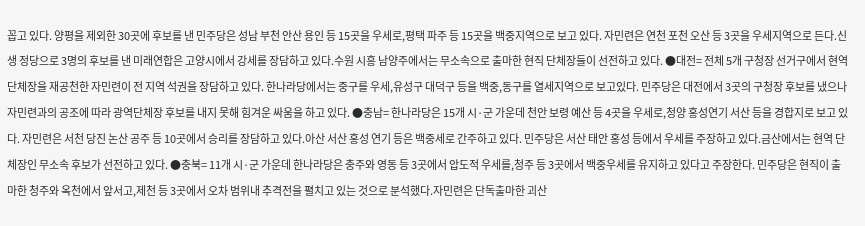꼽고 있다. 양평을 제외한 30곳에 후보를 낸 민주당은 성남 부천 안산 용인 등 15곳을 우세로,평택 파주 등 15곳을 백중지역으로 보고 있다. 자민련은 연천 포천 오산 등 3곳을 우세지역으로 든다.신생 정당으로 3명의 후보를 낸 미래연합은 고양시에서 강세를 장담하고 있다.수원 시흥 남양주에서는 무소속으로 출마한 현직 단체장들이 선전하고 있다. ●대전= 전체 5개 구청장 선거구에서 현역단체장을 재공천한 자민련이 전 지역 석권을 장담하고 있다. 한나라당에서는 중구를 우세,유성구 대덕구 등을 백중,동구를 열세지역으로 보고있다. 민주당은 대전에서 3곳의 구청장 후보를 냈으나 자민련과의 공조에 따라 광역단체장 후보를 내지 못해 힘겨운 싸움을 하고 있다. ●충남= 한나라당은 15개 시·군 가운데 천안 보령 예산 등 4곳을 우세로,청양 홍성연기 서산 등을 경합지로 보고 있다. 자민련은 서천 당진 논산 공주 등 10곳에서 승리를 장담하고 있다.아산 서산 홍성 연기 등은 백중세로 간주하고 있다. 민주당은 서산 태안 홍성 등에서 우세를 주장하고 있다.금산에서는 현역 단체장인 무소속 후보가 선전하고 있다. ●충북= 11개 시·군 가운데 한나라당은 충주와 영동 등 3곳에서 압도적 우세를,청주 등 3곳에서 백중우세를 유지하고 있다고 주장한다. 민주당은 현직이 출마한 청주와 옥천에서 앞서고,제천 등 3곳에서 오차 범위내 추격전을 펼치고 있는 것으로 분석했다.자민련은 단독출마한 괴산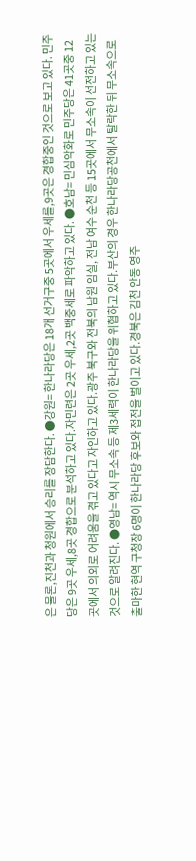은 물론,진천과 청원에서 승리를 장담한다. ●강원= 한나라당은 18개 선거구중 5곳에서 우세를,9곳은 경합중인 것으로 보고 있다. 민주당은 9곳 우세,8곳 경합으로 분석하고 있다.자민련은 2곳 우세,2곳 백중세로 파악하고 있다. ●호남= 민심악화로 민주당은 41곳중 12곳에서 의외로 어려움을 겪고 있다고 자인하고 있다.광주 북구와 전북의 남원 임실, 전남 여수 순천 등 15곳에서 무소속이 선전하고 있는 것으로 알려진다. ●영남= 역시 무소속 등 제3세력이 한나라당을 위협하고 있다.부산의 경우 한나라당공천에서 탈락한 뒤 무소속으로 출마한 현역 구청장 6명이 한나라당 후보와 접전을 벌이고 있다.경북은 김천 안동 영주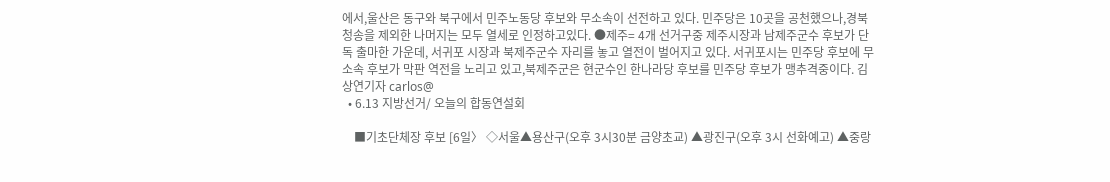에서,울산은 동구와 북구에서 민주노동당 후보와 무소속이 선전하고 있다. 민주당은 10곳을 공천했으나,경북 청송을 제외한 나머지는 모두 열세로 인정하고있다. ●제주= 4개 선거구중 제주시장과 남제주군수 후보가 단독 출마한 가운데, 서귀포 시장과 북제주군수 자리를 놓고 열전이 벌어지고 있다. 서귀포시는 민주당 후보에 무소속 후보가 막판 역전을 노리고 있고,북제주군은 현군수인 한나라당 후보를 민주당 후보가 맹추격중이다. 김상연기자 carlos@
  • 6.13 지방선거/ 오늘의 합동연설회

    ■기초단체장 후보 [6일〉 ◇서울▲용산구(오후 3시30분 금양초교) ▲광진구(오후 3시 선화예고) ▲중랑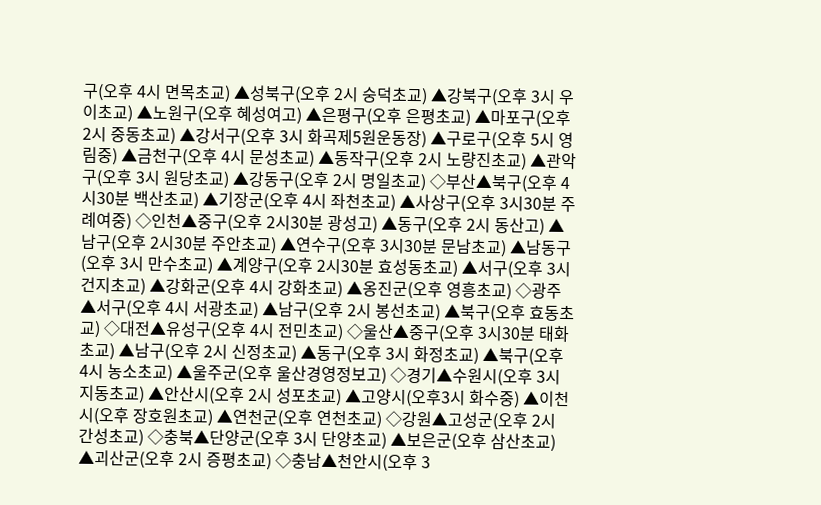구(오후 4시 면목초교) ▲성북구(오후 2시 숭덕초교) ▲강북구(오후 3시 우이초교) ▲노원구(오후 혜성여고) ▲은평구(오후 은평초교) ▲마포구(오후 2시 중동초교) ▲강서구(오후 3시 화곡제5원운동장) ▲구로구(오후 5시 영림중) ▲금천구(오후 4시 문성초교) ▲동작구(오후 2시 노량진초교) ▲관악구(오후 3시 원당초교) ▲강동구(오후 2시 명일초교) ◇부산▲북구(오후 4시30분 백산초교) ▲기장군(오후 4시 좌천초교) ▲사상구(오후 3시30분 주례여중) ◇인천▲중구(오후 2시30분 광성고) ▲동구(오후 2시 동산고) ▲남구(오후 2시30분 주안초교) ▲연수구(오후 3시30분 문남초교) ▲남동구(오후 3시 만수초교) ▲계양구(오후 2시30분 효성동초교) ▲서구(오후 3시 건지초교) ▲강화군(오후 4시 강화초교) ▲옹진군(오후 영흥초교) ◇광주▲서구(오후 4시 서광초교) ▲남구(오후 2시 봉선초교) ▲북구(오후 효동초교) ◇대전▲유성구(오후 4시 전민초교) ◇울산▲중구(오후 3시30분 태화초교) ▲남구(오후 2시 신정초교) ▲동구(오후 3시 화정초교) ▲북구(오후 4시 농소초교) ▲울주군(오후 울산경영정보고) ◇경기▲수원시(오후 3시 지동초교) ▲안산시(오후 2시 성포초교) ▲고양시(오후3시 화수중) ▲이천시(오후 장호원초교) ▲연천군(오후 연천초교) ◇강원▲고성군(오후 2시 간성초교) ◇충북▲단양군(오후 3시 단양초교) ▲보은군(오후 삼산초교) ▲괴산군(오후 2시 증평초교) ◇충남▲천안시(오후 3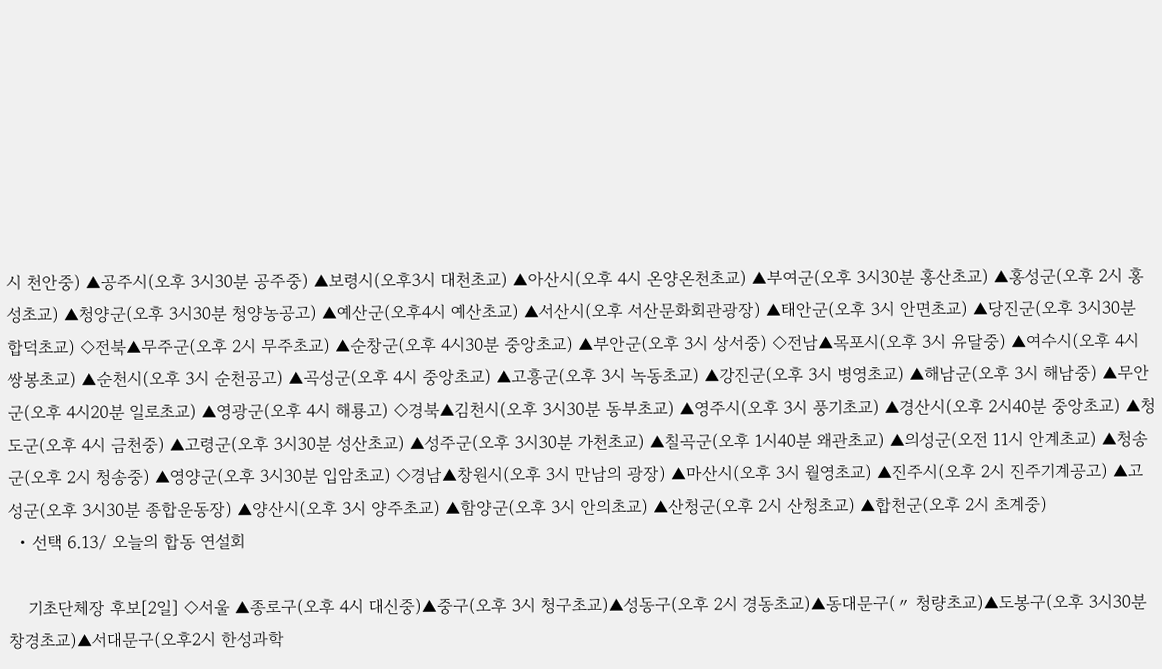시 천안중) ▲공주시(오후 3시30분 공주중) ▲보령시(오후3시 대천초교) ▲아산시(오후 4시 온양온천초교) ▲부여군(오후 3시30분 홍산초교) ▲홍성군(오후 2시 홍성초교) ▲청양군(오후 3시30분 청양농공고) ▲예산군(오후4시 예산초교) ▲서산시(오후 서산문화회관광장) ▲태안군(오후 3시 안면초교) ▲당진군(오후 3시30분 합덕초교) ◇전북▲무주군(오후 2시 무주초교) ▲순창군(오후 4시30분 중앙초교) ▲부안군(오후 3시 상서중) ◇전남▲목포시(오후 3시 유달중) ▲여수시(오후 4시 쌍봉초교) ▲순천시(오후 3시 순천공고) ▲곡성군(오후 4시 중앙초교) ▲고흥군(오후 3시 녹동초교) ▲강진군(오후 3시 병영초교) ▲해남군(오후 3시 해남중) ▲무안군(오후 4시20분 일로초교) ▲영광군(오후 4시 해룡고) ◇경북▲김천시(오후 3시30분 동부초교) ▲영주시(오후 3시 풍기초교) ▲경산시(오후 2시40분 중앙초교) ▲청도군(오후 4시 금천중) ▲고령군(오후 3시30분 성산초교) ▲성주군(오후 3시30분 가천초교) ▲칠곡군(오후 1시40분 왜관초교) ▲의성군(오전 11시 안계초교) ▲청송군(오후 2시 청송중) ▲영양군(오후 3시30분 입암초교) ◇경남▲창원시(오후 3시 만남의 광장) ▲마산시(오후 3시 월영초교) ▲진주시(오후 2시 진주기계공고) ▲고성군(오후 3시30분 종합운동장) ▲양산시(오후 3시 양주초교) ▲함양군(오후 3시 안의초교) ▲산청군(오후 2시 산청초교) ▲합천군(오후 2시 초계중)
  • 선택 6.13/ 오늘의 합동 연설회

    기초단체장 후보[2일] ◇서울 ▲종로구(오후 4시 대신중)▲중구(오후 3시 청구초교)▲성동구(오후 2시 경동초교)▲동대문구(〃 청량초교)▲도봉구(오후 3시30분 창경초교)▲서대문구(오후2시 한성과학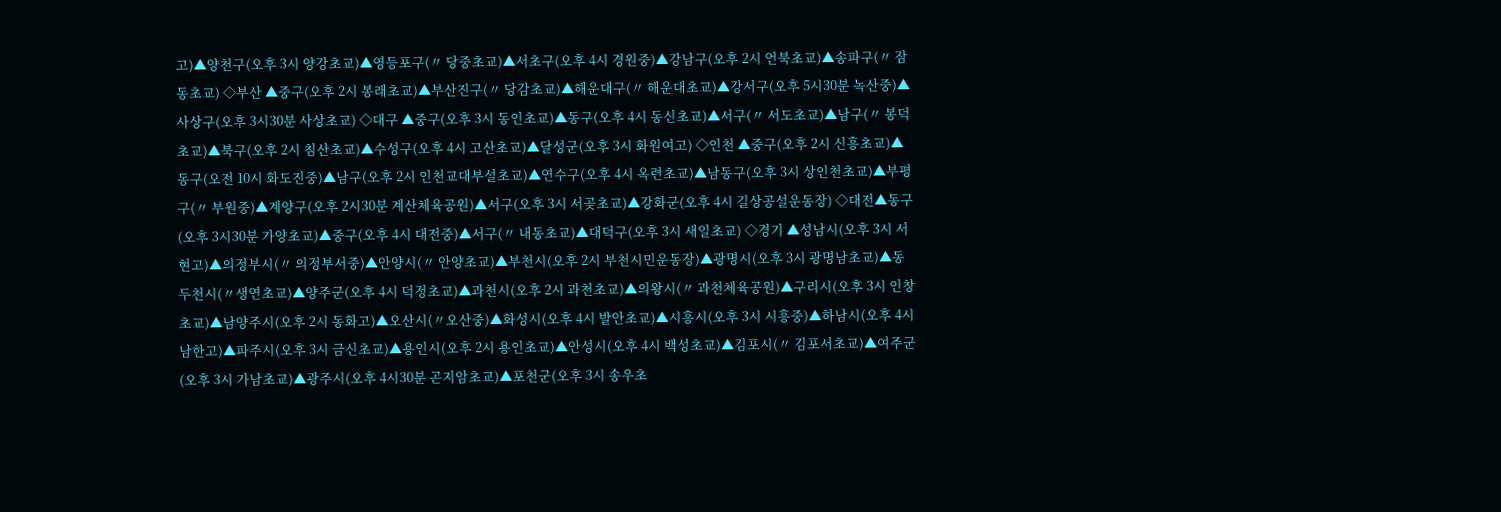고)▲양천구(오후 3시 양강초교)▲영등포구(〃 당중초교)▲서초구(오후 4시 경원중)▲강남구(오후 2시 언북초교)▲송파구(〃 잠동초교) ◇부산 ▲중구(오후 2시 봉래초교)▲부산진구(〃 당감초교)▲해운대구(〃 해운대초교)▲강서구(오후 5시30분 녹산중)▲사상구(오후 3시30분 사상초교) ◇대구 ▲중구(오후 3시 동인초교)▲동구(오후 4시 동신초교)▲서구(〃 서도초교)▲남구(〃 봉덕초교)▲북구(오후 2시 침산초교)▲수성구(오후 4시 고산초교)▲달성군(오후 3시 화원여고) ◇인천 ▲중구(오후 2시 신흥초교)▲동구(오전 10시 화도진중)▲남구(오후 2시 인천교대부설초교)▲연수구(오후 4시 옥련초교)▲남동구(오후 3시 상인천초교)▲부평구(〃 부원중)▲계양구(오후 2시30분 계산체육공원)▲서구(오후 3시 서곶초교)▲강화군(오후 4시 길상공설운동장) ◇대전▲동구(오후 3시30분 가양초교)▲중구(오후 4시 대전중)▲서구(〃 내동초교)▲대덕구(오후 3시 새일초교) ◇경기 ▲성남시(오후 3시 서현고)▲의정부시(〃 의정부서중)▲안양시(〃 안양초교)▲부천시(오후 2시 부천시민운동장)▲광명시(오후 3시 광명남초교)▲동두천시(〃생연초교)▲양주군(오후 4시 덕정초교)▲과천시(오후 2시 과천초교)▲의왕시(〃 과천체육공원)▲구리시(오후 3시 인창초교)▲남양주시(오후 2시 동화고)▲오산시(〃오산중)▲화성시(오후 4시 발안초교)▲시흥시(오후 3시 시흥중)▲하남시(오후 4시남한고)▲파주시(오후 3시 금신초교)▲용인시(오후 2시 용인초교)▲안성시(오후 4시 백성초교)▲김포시(〃 김포서초교)▲여주군(오후 3시 가남초교)▲광주시(오후 4시30분 곤지암초교)▲포천군(오후 3시 송우초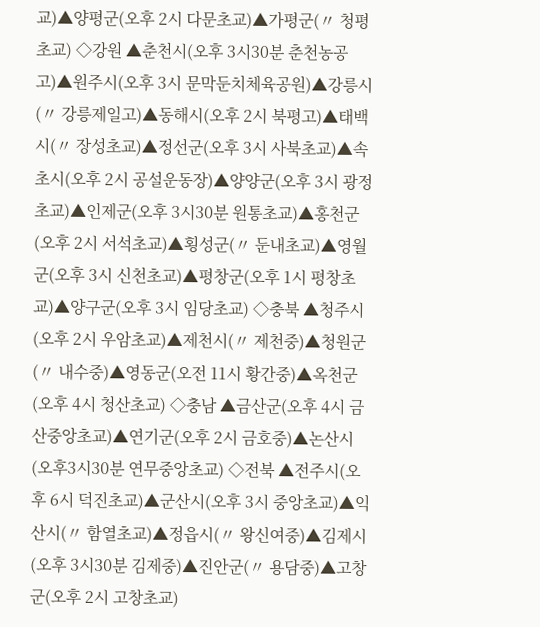교)▲양평군(오후 2시 다문초교)▲가평군(〃 청평초교) ◇강원 ▲춘천시(오후 3시30분 춘천농공고)▲원주시(오후 3시 문막둔치체육공원)▲강릉시(〃 강릉제일고)▲동해시(오후 2시 북평고)▲태백시(〃 장성초교)▲정선군(오후 3시 사북초교)▲속초시(오후 2시 공설운동장)▲양양군(오후 3시 광정초교)▲인제군(오후 3시30분 원통초교)▲홍천군(오후 2시 서석초교)▲횡성군(〃 둔내초교)▲영월군(오후 3시 신천초교)▲평창군(오후 1시 평창초교)▲양구군(오후 3시 임당초교) ◇충북 ▲청주시(오후 2시 우암초교)▲제천시(〃 제천중)▲청원군(〃 내수중)▲영동군(오전 11시 황간중)▲옥천군(오후 4시 청산초교) ◇충남 ▲금산군(오후 4시 금산중앙초교)▲연기군(오후 2시 금호중)▲논산시(오후3시30분 연무중앙초교) ◇전북 ▲전주시(오후 6시 덕진초교)▲군산시(오후 3시 중앙초교)▲익산시(〃 함열초교)▲정읍시(〃 왕신여중)▲김제시(오후 3시30분 김제중)▲진안군(〃 용담중)▲고창군(오후 2시 고창초교)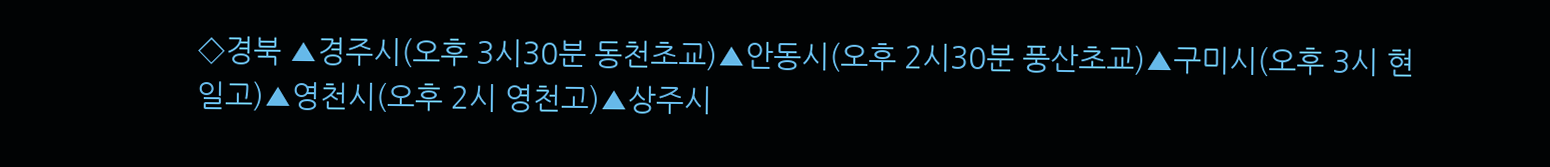◇경북 ▲경주시(오후 3시30분 동천초교)▲안동시(오후 2시30분 풍산초교)▲구미시(오후 3시 현일고)▲영천시(오후 2시 영천고)▲상주시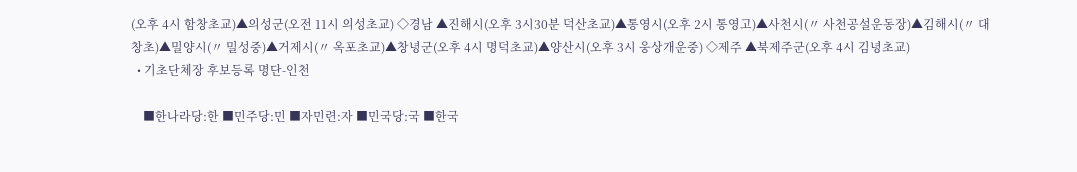(오후 4시 함창초교)▲의성군(오전 11시 의성초교) ◇경남 ▲진해시(오후 3시30분 덕산초교)▲통영시(오후 2시 통영고)▲사천시(〃 사천공설운동장)▲김해시(〃 대창초)▲밀양시(〃 밀성중)▲거제시(〃 옥포초교)▲창녕군(오후 4시 명덕초교)▲양산시(오후 3시 웅상개운중) ◇제주 ▲북제주군(오후 4시 김녕초교)
  • 기초단체장 후보등록 명단-인천

    ■한나라당:한 ■민주당:민 ■자민련:자 ■민국당:국 ■한국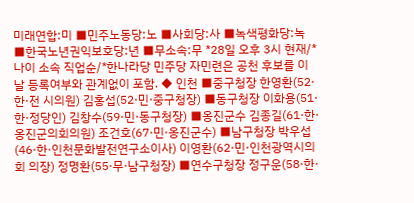미래연합:미 ■민주노동당:노 ■사회당:사 ■녹색평화당:녹 ■한국노년권익보호당:년 ■무소속:무 *28일 오후 3시 현재/*나이 소속 직업순/*한나라당 민주당 자민련은 공천 후보를 이날 등록여부와 관계없이 포함. ◆ 인천 ■중구청장 한영환(52·한·전 시의원) 김홍섭(52·민·중구청장) ■동구청장 이화용(51·한·정당인) 김창수(59·민·동구청장) ■옹진군수 김종길(61·한·옹진군의회의원) 조건호(67·민·옹진군수) ■남구청장 박우섭(46·한·인천문화발전연구소이사) 이영환(62·민·인천광역시의회 의장) 정명환(55·무·남구청장) ■연수구청장 정구운(58·한·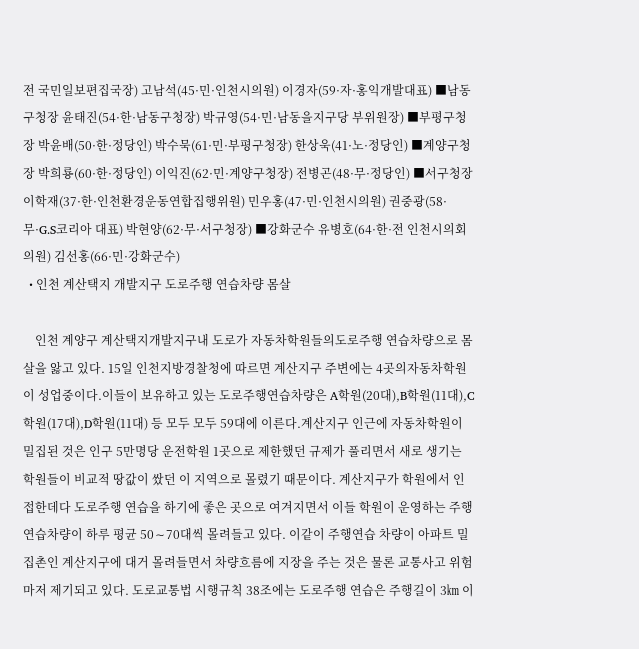전 국민일보편집국장) 고남석(45·민·인천시의원) 이경자(59·자·홍익개발대표) ■남동구청장 윤태진(54·한·남동구청장) 박규영(54·민·남동을지구당 부위원장) ■부평구청장 박윤배(50·한·정당인) 박수묵(61·민·부평구청장) 한상욱(41·노·정당인) ■계양구청장 박희룡(60·한·정당인) 이익진(62·민·계양구청장) 전병곤(48·무·정당인) ■서구청장 이학재(37·한·인천환경운동연합집행위원) 민우홍(47·민·인천시의원) 권중광(58·무·G.S코리아 대표) 박현양(62·무·서구청장) ■강화군수 유병호(64·한·전 인천시의회의원) 김선홍(66·민·강화군수)
  • 인천 계산택지 개발지구 도로주행 연습차량 몸살

    인천 계양구 계산택지개발지구내 도로가 자동차학원들의도로주행 연습차량으로 몸살을 앓고 있다. 15일 인천지방경찰청에 따르면 계산지구 주변에는 4곳의자동차학원이 성업중이다.이들이 보유하고 있는 도로주행연습차량은 A학원(20대),B학원(11대),C학원(17대),D학원(11대) 등 모두 모두 59대에 이른다.계산지구 인근에 자동차학원이 밀집된 것은 인구 5만명당 운전학원 1곳으로 제한했던 규제가 풀리면서 새로 생기는 학원들이 비교적 땅값이 쌌던 이 지역으로 몰렸기 때문이다. 계산지구가 학원에서 인접한데다 도로주행 연습을 하기에 좋은 곳으로 여겨지면서 이들 학원이 운영하는 주행 연습차량이 하루 평균 50∼70대씩 몰려들고 있다. 이같이 주행연습 차량이 아파트 밀집촌인 계산지구에 대거 몰려들면서 차량흐름에 지장을 주는 것은 물론 교통사고 위험마저 제기되고 있다. 도로교통법 시행규칙 38조에는 도로주행 연습은 주행길이 3㎞ 이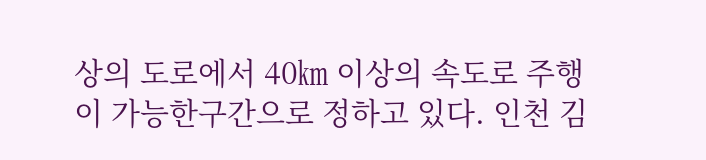상의 도로에서 40㎞ 이상의 속도로 주행이 가능한구간으로 정하고 있다. 인천 김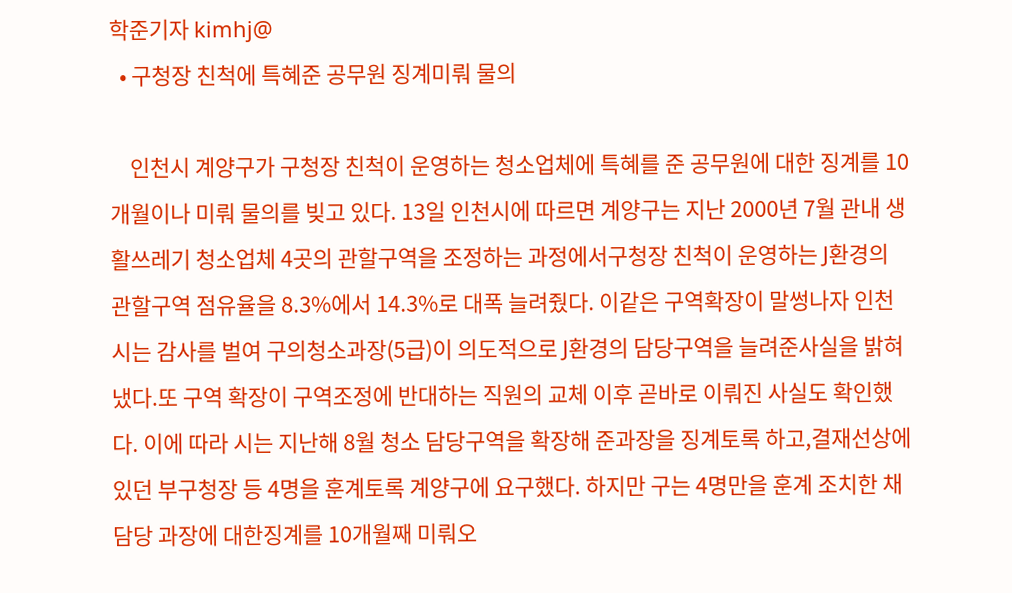학준기자 kimhj@
  • 구청장 친척에 특혜준 공무원 징계미뤄 물의

    인천시 계양구가 구청장 친척이 운영하는 청소업체에 특혜를 준 공무원에 대한 징계를 10개월이나 미뤄 물의를 빚고 있다. 13일 인천시에 따르면 계양구는 지난 2000년 7월 관내 생활쓰레기 청소업체 4곳의 관할구역을 조정하는 과정에서구청장 친척이 운영하는 J환경의 관할구역 점유율을 8.3%에서 14.3%로 대폭 늘려줬다. 이같은 구역확장이 말썽나자 인천시는 감사를 벌여 구의청소과장(5급)이 의도적으로 J환경의 담당구역을 늘려준사실을 밝혀냈다.또 구역 확장이 구역조정에 반대하는 직원의 교체 이후 곧바로 이뤄진 사실도 확인했다. 이에 따라 시는 지난해 8월 청소 담당구역을 확장해 준과장을 징계토록 하고,결재선상에 있던 부구청장 등 4명을 훈계토록 계양구에 요구했다. 하지만 구는 4명만을 훈계 조치한 채 담당 과장에 대한징계를 10개월째 미뤄오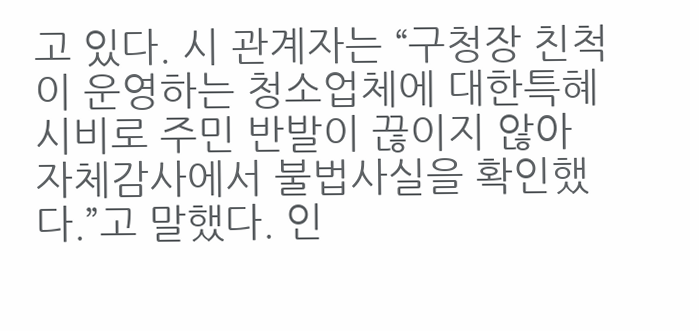고 있다. 시 관계자는 “구청장 친척이 운영하는 청소업체에 대한특혜시비로 주민 반발이 끊이지 않아 자체감사에서 불법사실을 확인했다.”고 말했다. 인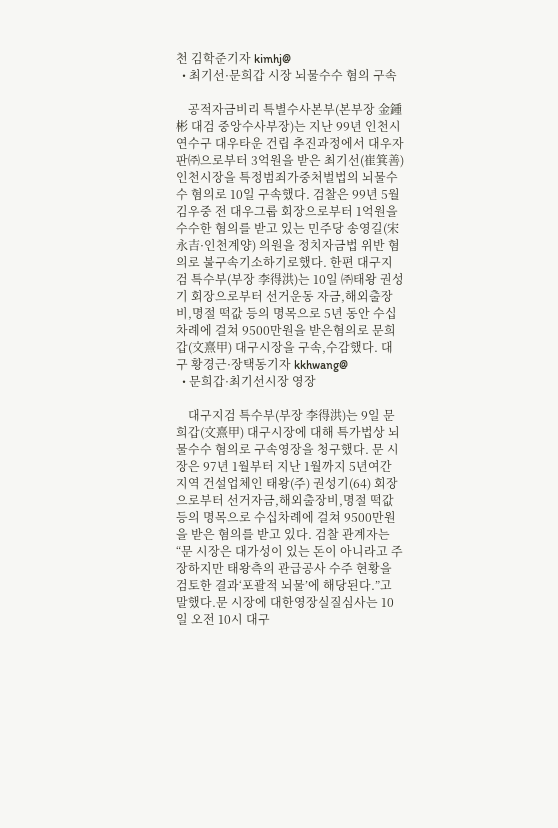천 김학준기자 kimhj@
  • 최기선·문희갑 시장 뇌물수수 혐의 구속

    공적자금비리 특별수사본부(본부장 金鍾彬 대검 중앙수사부장)는 지난 99년 인천시 연수구 대우타운 건립 추진과정에서 대우자판㈜으로부터 3억원을 받은 최기선(崔箕善) 인천시장을 특정범죄가중처벌법의 뇌물수수 혐의로 10일 구속했다. 검찰은 99년 5월 김우중 전 대우그룹 회장으로부터 1억원을 수수한 혐의를 받고 있는 민주당 송영길(宋永吉·인천계양) 의원을 정치자금법 위반 혐의로 불구속기소하기로했다. 한편 대구지검 특수부(부장 李得洪)는 10일 ㈜태왕 권성기 회장으로부터 선거운동 자금,해외출장비,명절 떡값 등의 명목으로 5년 동안 수십 차례에 걸쳐 9500만원을 받은혐의로 문희갑(文熹甲) 대구시장을 구속,수감했다. 대구 황경근·장택동기자 kkhwang@
  • 문희갑·최기선시장 영장

    대구지검 특수부(부장 李得洪)는 9일 문희갑(文熹甲) 대구시장에 대해 특가법상 뇌물수수 혐의로 구속영장을 청구했다. 문 시장은 97년 1월부터 지난 1월까지 5년여간 지역 건설업체인 태왕(주) 권성기(64) 회장으로부터 선거자금,해외출장비,명절 떡값 등의 명목으로 수십차례에 걸쳐 9500만원을 받은 혐의를 받고 있다. 검찰 관계자는 “문 시장은 대가성이 있는 돈이 아니라고 주장하지만 태왕측의 관급공사 수주 현황을 검토한 결과‘포괄적 뇌물’에 해당된다.”고 말했다.문 시장에 대한영장실질심사는 10일 오전 10시 대구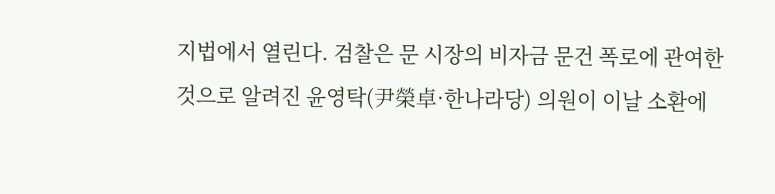지법에서 열린다. 검찰은 문 시장의 비자금 문건 폭로에 관여한 것으로 알려진 윤영탁(尹榮卓·한나라당) 의원이 이날 소환에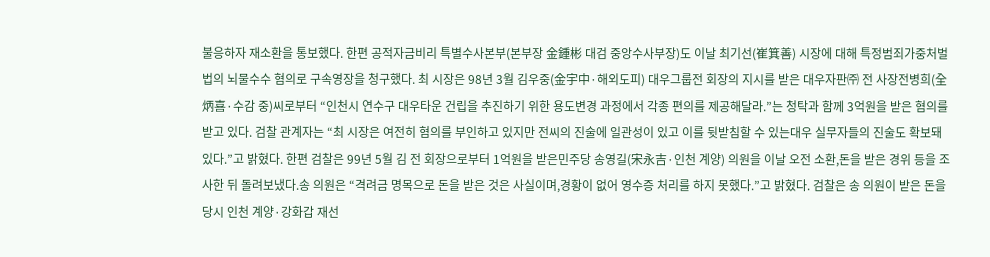불응하자 재소환을 통보했다. 한편 공적자금비리 특별수사본부(본부장 金鍾彬 대검 중앙수사부장)도 이날 최기선(崔箕善) 시장에 대해 특정범죄가중처벌법의 뇌물수수 혐의로 구속영장을 청구했다. 최 시장은 98년 3월 김우중(金宇中·해외도피) 대우그룹전 회장의 지시를 받은 대우자판㈜ 전 사장전병희(全炳喜·수감 중)씨로부터 “인천시 연수구 대우타운 건립을 추진하기 위한 용도변경 과정에서 각종 편의를 제공해달라.”는 청탁과 함께 3억원을 받은 혐의를 받고 있다. 검찰 관계자는 “최 시장은 여전히 혐의를 부인하고 있지만 전씨의 진술에 일관성이 있고 이를 뒷받침할 수 있는대우 실무자들의 진술도 확보돼 있다.”고 밝혔다. 한편 검찰은 99년 5월 김 전 회장으로부터 1억원을 받은민주당 송영길(宋永吉·인천 계양) 의원을 이날 오전 소환,돈을 받은 경위 등을 조사한 뒤 돌려보냈다.송 의원은 “격려금 명목으로 돈을 받은 것은 사실이며,경황이 없어 영수증 처리를 하지 못했다.”고 밝혔다. 검찰은 송 의원이 받은 돈을 당시 인천 계양·강화갑 재선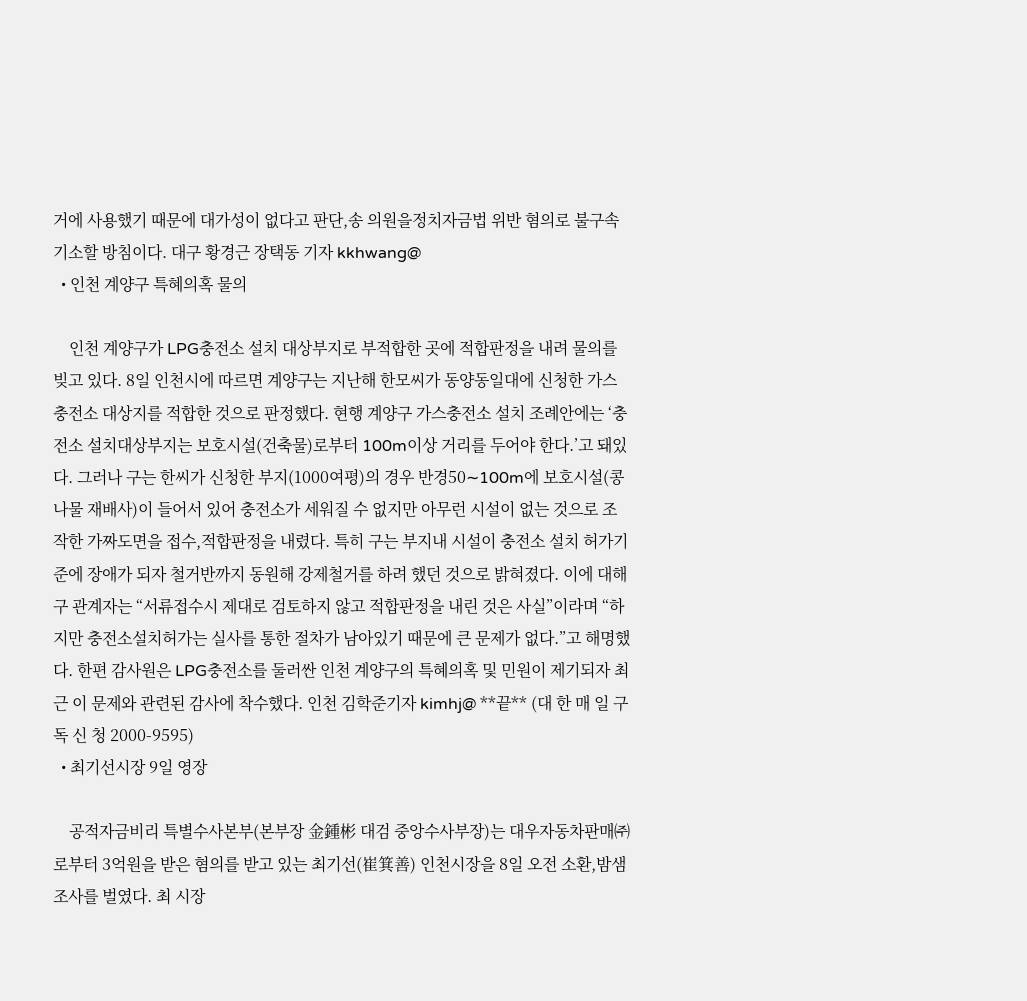거에 사용했기 때문에 대가성이 없다고 판단,송 의원을정치자금법 위반 혐의로 불구속기소할 방침이다. 대구 황경근 장택동 기자 kkhwang@
  • 인천 계양구 특혜의혹 물의

    인천 계양구가 LPG충전소 설치 대상부지로 부적합한 곳에 적합판정을 내려 물의를 빚고 있다. 8일 인천시에 따르면 계양구는 지난해 한모씨가 동양동일대에 신청한 가스충전소 대상지를 적합한 것으로 판정했다. 현행 계양구 가스충전소 설치 조례안에는 ‘충전소 설치대상부지는 보호시설(건축물)로부터 100m이상 거리를 두어야 한다.’고 돼있다. 그러나 구는 한씨가 신청한 부지(1000여평)의 경우 반경50∼100m에 보호시설(콩나물 재배사)이 들어서 있어 충전소가 세워질 수 없지만 아무런 시설이 없는 것으로 조작한 가짜도면을 접수,적합판정을 내렸다. 특히 구는 부지내 시설이 충전소 설치 허가기준에 장애가 되자 철거반까지 동원해 강제철거를 하려 했던 것으로 밝혀졌다. 이에 대해 구 관계자는 “서류접수시 제대로 검토하지 않고 적합판정을 내린 것은 사실”이라며 “하지만 충전소설치허가는 실사를 통한 절차가 남아있기 때문에 큰 문제가 없다.”고 해명했다. 한편 감사원은 LPG충전소를 둘러싼 인천 계양구의 특혜의혹 및 민원이 제기되자 최근 이 문제와 관련된 감사에 착수했다. 인천 김학준기자 kimhj@ **끝** (대 한 매 일 구 독 신 청 2000-9595)
  • 최기선시장 9일 영장

    공적자금비리 특별수사본부(본부장 金鍾彬 대검 중앙수사부장)는 대우자동차판매㈜로부터 3억원을 받은 혐의를 받고 있는 최기선(崔箕善) 인천시장을 8일 오전 소환,밤샘조사를 벌였다. 최 시장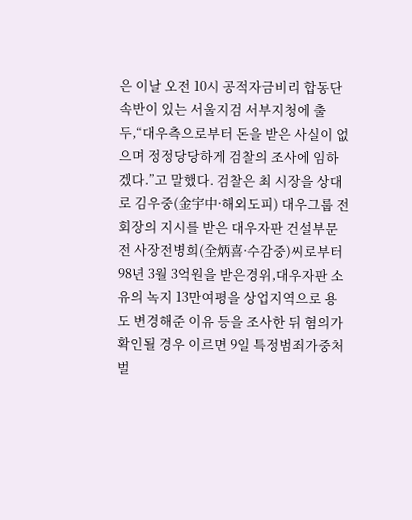은 이날 오전 10시 공적자금비리 합동단속반이 있는 서울지검 서부지청에 출두,“대우측으로부터 돈을 받은 사실이 없으며 정정당당하게 검찰의 조사에 임하겠다.”고 말했다. 검찰은 최 시장을 상대로 김우중(金宇中·해외도피) 대우그룹 전 회장의 지시를 받은 대우자판 건설부문 전 사장전병희(全炳喜·수감중)씨로부터 98년 3월 3억원을 받은경위,대우자판 소유의 녹지 13만여평을 상업지역으로 용도 변경해준 이유 등을 조사한 뒤 혐의가 확인될 경우 이르면 9일 특정범죄가중처벌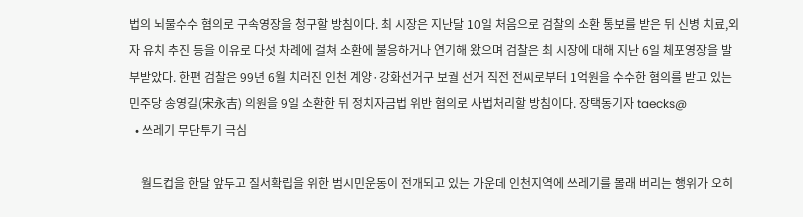법의 뇌물수수 혐의로 구속영장을 청구할 방침이다. 최 시장은 지난달 10일 처음으로 검찰의 소환 통보를 받은 뒤 신병 치료,외자 유치 추진 등을 이유로 다섯 차례에 걸쳐 소환에 불응하거나 연기해 왔으며 검찰은 최 시장에 대해 지난 6일 체포영장을 발부받았다. 한편 검찰은 99년 6월 치러진 인천 계양·강화선거구 보궐 선거 직전 전씨로부터 1억원을 수수한 혐의를 받고 있는 민주당 송영길(宋永吉) 의원을 9일 소환한 뒤 정치자금법 위반 혐의로 사법처리할 방침이다. 장택동기자 taecks@
  • 쓰레기 무단투기 극심

    월드컵을 한달 앞두고 질서확립을 위한 범시민운동이 전개되고 있는 가운데 인천지역에 쓰레기를 몰래 버리는 행위가 오히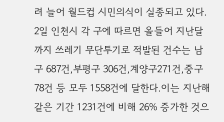려 늘어 월드컵 시민의식이 실종되고 있다. 2일 인천시 각 구에 따르면 올들어 지난달까지 쓰레기 무단투기로 적발된 건수는 남구 687건,부평구 306건,계양구271건,중구 78건 등 모두 1558건에 달한다.이는 지난해 같은 기간 1231건에 비해 26% 증가한 것으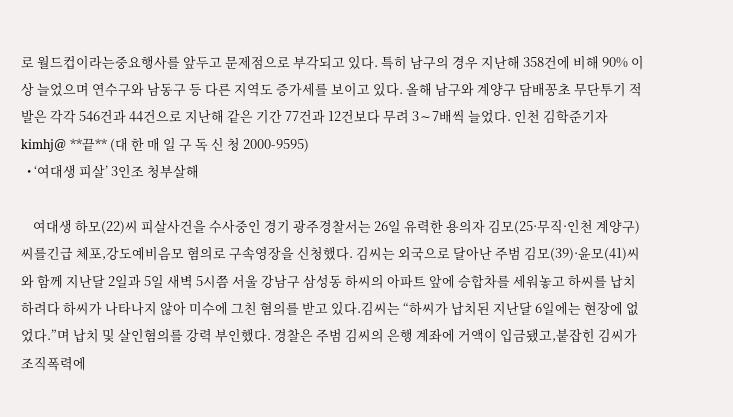로 월드컵이라는중요행사를 앞두고 문제점으로 부각되고 있다. 특히 남구의 경우 지난해 358건에 비해 90% 이상 늘었으며 연수구와 남동구 등 다른 지역도 증가세를 보이고 있다. 올해 남구와 계양구 담배꽁초 무단투기 적발은 각각 546건과 44건으로 지난해 같은 기간 77건과 12건보다 무려 3∼7배씩 늘었다. 인천 김학준기자 kimhj@ **끝** (대 한 매 일 구 독 신 청 2000-9595)
  • ‘여대생 피살’ 3인조 청부살해

    여대생 하모(22)씨 피살사건을 수사중인 경기 광주경찰서는 26일 유력한 용의자 김모(25·무직·인천 계양구)씨를긴급 체포,강도예비음모 혐의로 구속영장을 신청했다. 김씨는 외국으로 달아난 주범 김모(39)·윤모(41)씨와 함께 지난달 2일과 5일 새벽 5시쯤 서울 강남구 삼성동 하씨의 아파트 앞에 승합차를 세워놓고 하씨를 납치하려다 하씨가 나타나지 않아 미수에 그친 혐의를 받고 있다.김씨는 “하씨가 납치된 지난달 6일에는 현장에 없었다.”며 납치 및 살인혐의를 강력 부인했다. 경찰은 주범 김씨의 은행 계좌에 거액이 입금됐고,붙잡힌 김씨가 조직폭력에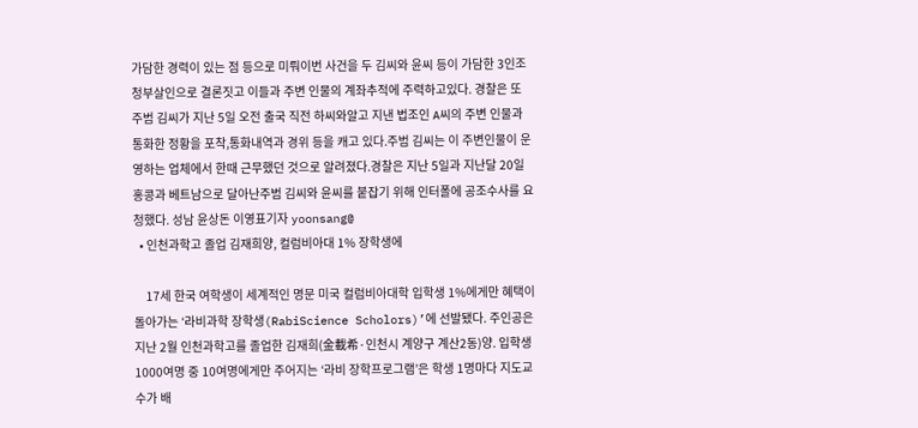가담한 경력이 있는 점 등으로 미뤄이번 사건을 두 김씨와 윤씨 등이 가담한 3인조 청부살인으로 결론짓고 이들과 주변 인물의 계좌추적에 주력하고있다. 경찰은 또 주범 김씨가 지난 5일 오전 출국 직전 하씨와알고 지낸 법조인 A씨의 주변 인물과 통화한 정황을 포착,통화내역과 경위 등을 캐고 있다.주범 김씨는 이 주변인물이 운영하는 업체에서 한때 근무했던 것으로 알려졌다.경찰은 지난 5일과 지난달 20일 홍콩과 베트남으로 달아난주범 김씨와 윤씨를 붙잡기 위해 인터폴에 공조수사를 요청했다. 성남 윤상돈 이영표기자 yoonsang@
  • 인천과학고 졸업 김재희양, 컬럼비아대 1% 장학생에

    17세 한국 여학생이 세계적인 명문 미국 컬럼비아대학 입학생 1%에게만 혜택이 돌아가는 ‘라비과학 장학생(RabiScience Scholors)’에 선발됐다. 주인공은 지난 2월 인천과학고를 졸업한 김재희(金載希·인천시 계양구 계산2동)양. 입학생 1000여명 중 10여명에게만 주어지는 ‘라비 장학프로그램’은 학생 1명마다 지도교수가 배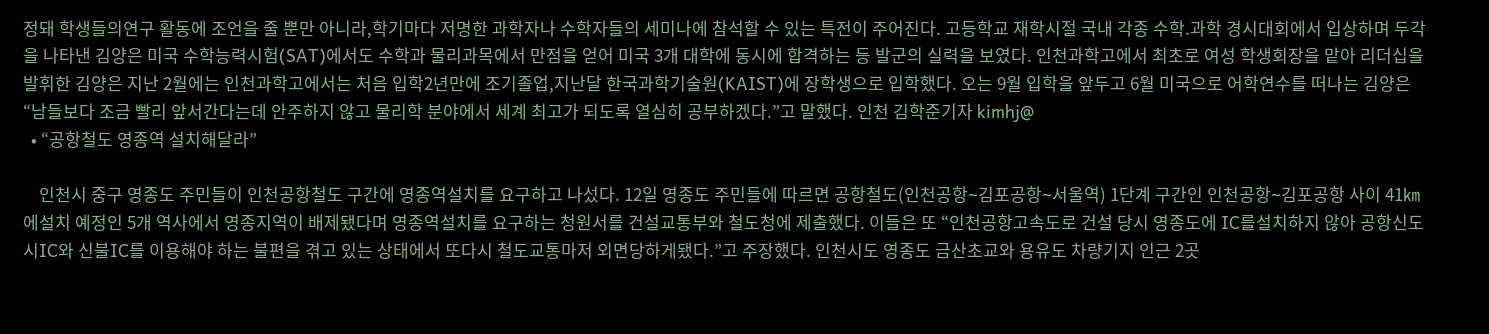정돼 학생들의연구 활동에 조언을 줄 뿐만 아니라,학기마다 저명한 과학자나 수학자들의 세미나에 참석할 수 있는 특전이 주어진다. 고등학교 재학시절 국내 각종 수학.과학 경시대회에서 입상하며 두각을 나타낸 김양은 미국 수학능력시험(SAT)에서도 수학과 물리과목에서 만점을 얻어 미국 3개 대학에 동시에 합격하는 등 발군의 실력을 보였다. 인천과학고에서 최초로 여성 학생회장을 맡아 리더십을발휘한 김양은 지난 2월에는 인천과학고에서는 처음 입학2년만에 조기졸업,지난달 한국과학기술원(KAIST)에 장학생으로 입학했다. 오는 9월 입학을 앞두고 6월 미국으로 어학연수를 떠나는 김양은 “남들보다 조금 빨리 앞서간다는데 안주하지 않고 물리학 분야에서 세계 최고가 되도록 열심히 공부하겠다.”고 말했다. 인천 김학준기자 kimhj@
  • “공항철도 영종역 설치해달라”

    인천시 중구 영종도 주민들이 인천공항철도 구간에 영종역설치를 요구하고 나섰다. 12일 영종도 주민들에 따르면 공항철도(인천공항∼김포공항∼서울역) 1단계 구간인 인천공항∼김포공항 사이 41㎞에설치 예정인 5개 역사에서 영종지역이 배제됐다며 영종역설치를 요구하는 청원서를 건설교통부와 철도청에 제출했다. 이들은 또 “인천공항고속도로 건설 당시 영종도에 IC를설치하지 않아 공항신도시IC와 신불IC를 이용해야 하는 불편을 겪고 있는 상태에서 또다시 철도교통마저 외면당하게됐다.”고 주장했다. 인천시도 영종도 금산초교와 용유도 차량기지 인근 2곳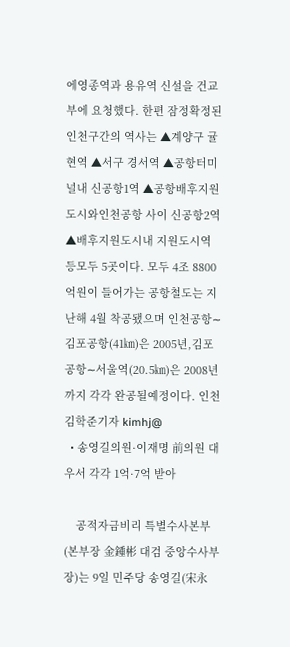에영종역과 용유역 신설을 건교부에 요청했다. 한편 잠정확정된 인천구간의 역사는 ▲계양구 귤현역 ▲서구 경서역 ▲공항터미널내 신공항1역 ▲공항배후지원도시와인천공항 사이 신공항2역 ▲배후지원도시내 지원도시역 등모두 5곳이다. 모두 4조 8800억원이 들어가는 공항철도는 지난해 4월 착공됐으며 인천공항∼김포공항(41㎞)은 2005년,김포공항∼서울역(20.5㎞)은 2008년까지 각각 완공될예정이다. 인천 김학준기자 kimhj@
  • 송영길의원·이재명 前의원 대우서 각각 1억·7억 받아

    공적자금비리 특별수사본부(본부장 金鍾彬 대검 중앙수사부장)는 9일 민주당 송영길(宋永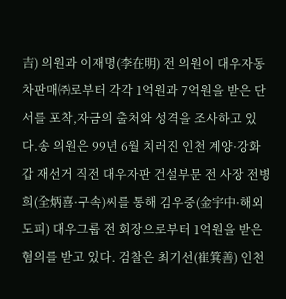吉) 의원과 이재명(李在明) 전 의원이 대우자동차판매㈜로부터 각각 1억원과 7억원을 받은 단서를 포착,자금의 출처와 성격을 조사하고 있다.송 의원은 99년 6월 치러진 인천 계양·강화갑 재선거 직전 대우자판 건설부문 전 사장 전병희(全炳喜·구속)씨를 통해 김우중(金宇中·해외도피) 대우그룹 전 회장으로부터 1억원을 받은 혐의를 받고 있다. 검찰은 최기선(崔箕善) 인천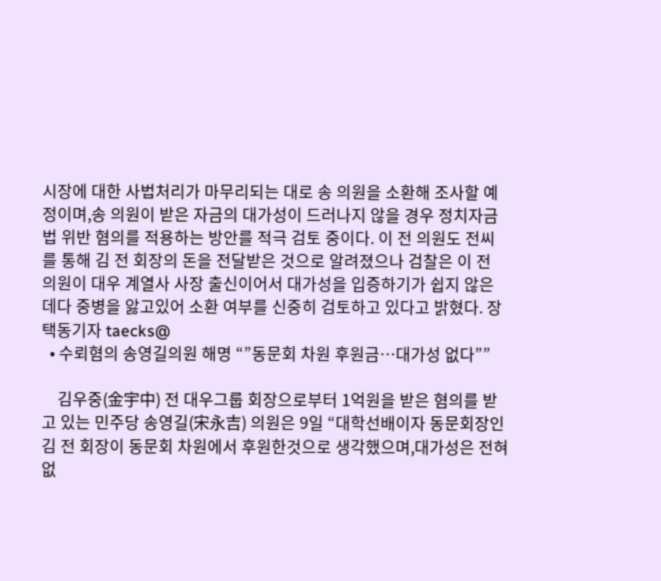시장에 대한 사법처리가 마무리되는 대로 송 의원을 소환해 조사할 예정이며,송 의원이 받은 자금의 대가성이 드러나지 않을 경우 정치자금법 위반 혐의를 적용하는 방안를 적극 검토 중이다. 이 전 의원도 전씨를 통해 김 전 회장의 돈을 전달받은 것으로 알려졌으나 검찰은 이 전 의원이 대우 계열사 사장 출신이어서 대가성을 입증하기가 쉽지 않은 데다 중병을 앓고있어 소환 여부를 신중히 검토하고 있다고 밝혔다. 장택동기자 taecks@
  • 수뢰혐의 송영길의원 해명 “”동문회 차원 후원금…대가성 없다””

    김우중(金宇中) 전 대우그룹 회장으로부터 1억원을 받은 혐의를 받고 있는 민주당 송영길(宋永吉) 의원은 9일 “대학선배이자 동문회장인 김 전 회장이 동문회 차원에서 후원한것으로 생각했으며,대가성은 전혀 없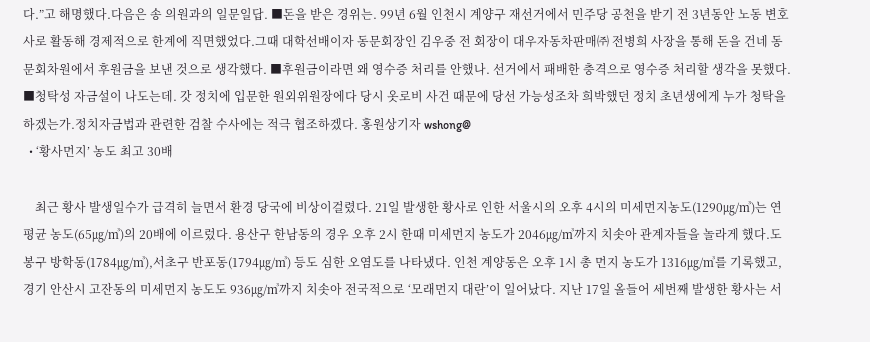다.”고 해명했다.다음은 송 의원과의 일문일답. ■돈을 받은 경위는. 99년 6월 인천시 계양구 재선거에서 민주당 공천을 받기 전 3년동안 노동 변호사로 활동해 경제적으로 한계에 직면했었다.그때 대학선배이자 동문회장인 김우중 전 회장이 대우자동차판매㈜ 전병희 사장을 통해 돈을 건네 동문회차원에서 후원금을 보낸 것으로 생각했다. ■후원금이라면 왜 영수증 처리를 안했나. 선거에서 패배한 충격으로 영수증 처리할 생각을 못했다. ■청탁성 자금설이 나도는데. 갓 정치에 입문한 원외위원장에다 당시 옷로비 사건 때문에 당선 가능성조차 희박했던 정치 초년생에게 누가 청탁을 하겠는가.정치자금법과 관련한 검찰 수사에는 적극 협조하겠다. 홍원상기자 wshong@
  • ‘황사먼지’ 농도 최고 30배

    최근 황사 발생일수가 급격히 늘면서 환경 당국에 비상이걸렸다. 21일 발생한 황사로 인한 서울시의 오후 4시의 미세먼지농도(1290㎍/㎥)는 연평균 농도(65㎍/㎥)의 20배에 이르렀다. 용산구 한남동의 경우 오후 2시 한때 미세먼지 농도가 2046㎍/㎥까지 치솟아 관계자들을 놀라게 했다.도봉구 방학동(1784㎍/㎥),서초구 반포동(1794㎍/㎥) 등도 심한 오염도를 나타냈다. 인천 계양동은 오후 1시 총 먼지 농도가 1316㎍/㎥를 기록했고,경기 안산시 고잔동의 미세먼지 농도도 936㎍/㎥까지 치솟아 전국적으로 ‘모래먼지 대란’이 일어났다. 지난 17일 올들어 세번째 발생한 황사는 서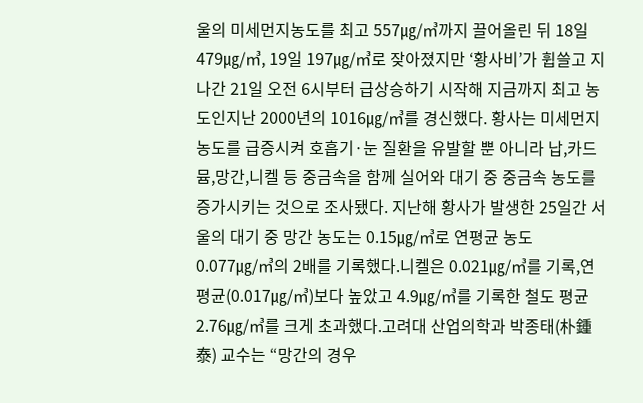울의 미세먼지농도를 최고 557㎍/㎥까지 끌어올린 뒤 18일 479㎍/㎥, 19일 197㎍/㎥로 잦아졌지만 ‘황사비’가 휩쓸고 지나간 21일 오전 6시부터 급상승하기 시작해 지금까지 최고 농도인지난 2000년의 1016㎍/㎥를 경신했다. 황사는 미세먼지 농도를 급증시켜 호흡기·눈 질환을 유발할 뿐 아니라 납,카드뮴,망간,니켈 등 중금속을 함께 실어와 대기 중 중금속 농도를 증가시키는 것으로 조사됐다. 지난해 황사가 발생한 25일간 서울의 대기 중 망간 농도는 0.15㎍/㎥로 연평균 농도 0.077㎍/㎥의 2배를 기록했다.니켈은 0.021㎍/㎥를 기록,연평균(0.017㎍/㎥)보다 높았고 4.9㎍/㎥를 기록한 철도 평균 2.76㎍/㎥를 크게 초과했다.고려대 산업의학과 박종태(朴鍾泰) 교수는 “망간의 경우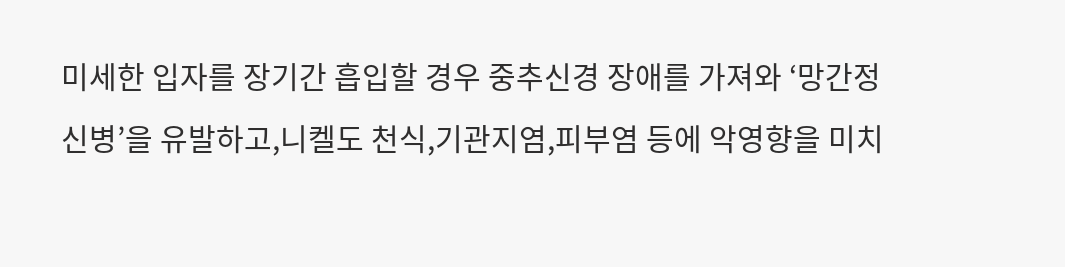미세한 입자를 장기간 흡입할 경우 중추신경 장애를 가져와 ‘망간정신병’을 유발하고,니켈도 천식,기관지염,피부염 등에 악영향을 미치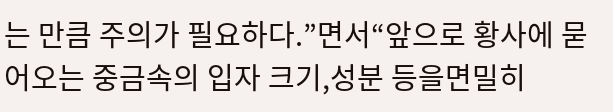는 만큼 주의가 필요하다.”면서“앞으로 황사에 묻어오는 중금속의 입자 크기,성분 등을면밀히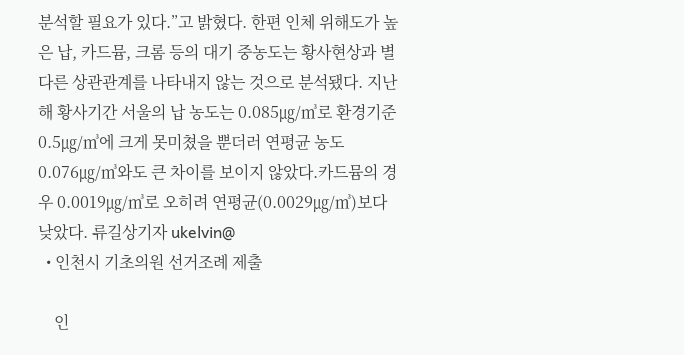분석할 필요가 있다.”고 밝혔다. 한편 인체 위해도가 높은 납, 카드뮴, 크롬 등의 대기 중농도는 황사현상과 별다른 상관관계를 나타내지 않는 것으로 분석됐다. 지난해 황사기간 서울의 납 농도는 0.085㎍/㎥로 환경기준 0.5㎍/㎥에 크게 못미쳤을 뿐더러 연평균 농도 0.076㎍/㎥와도 큰 차이를 보이지 않았다.카드뮴의 경우 0.0019㎍/㎥로 오히려 연평균(0.0029㎍/㎥)보다 낮았다. 류길상기자 ukelvin@
  • 인천시 기초의원 선거조례 제출

    인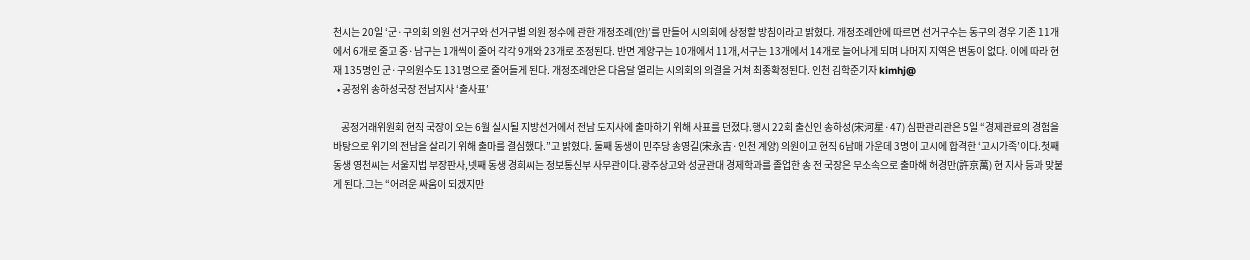천시는 20일 ‘군·구의회 의원 선거구와 선거구별 의원 정수에 관한 개정조례(안)’를 만들어 시의회에 상정할 방침이라고 밝혔다. 개정조례안에 따르면 선거구수는 동구의 경우 기존 11개에서 6개로 줄고 중·남구는 1개씩이 줄어 각각 9개와 23개로 조정된다. 반면 계양구는 10개에서 11개,서구는 13개에서 14개로 늘어나게 되며 나머지 지역은 변동이 없다. 이에 따라 현재 135명인 군·구의원수도 131명으로 줄어들게 된다. 개정조례안은 다음달 열리는 시의회의 의결을 거쳐 최종확정된다. 인천 김학준기자 kimhj@
  • 공정위 송하성국장 전남지사 ‘출사표’

    공정거래위원회 현직 국장이 오는 6월 실시될 지방선거에서 전남 도지사에 출마하기 위해 사표를 던졌다.행시 22회 출신인 송하성(宋河星·47) 심판관리관은 5일 “경제관료의 경험을 바탕으로 위기의 전남을 살리기 위해 출마를 결심했다.”고 밝혔다. 둘째 동생이 민주당 송영길(宋永吉·인천 계양) 의원이고 현직 6남매 가운데 3명이 고시에 합격한 ‘고시가족’이다.첫째 동생 영천씨는 서울지법 부장판사,넷째 동생 경희씨는 정보통신부 사무관이다.광주상고와 성균관대 경제학과를 졸업한 송 전 국장은 무소속으로 출마해 허경만(許京萬) 현 지사 등과 맞붙게 된다.그는 “어려운 싸움이 되겠지만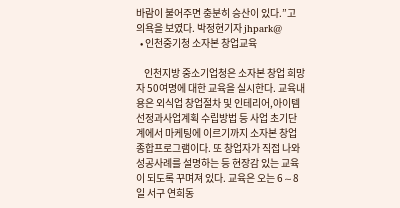바람이 불어주면 충분히 승산이 있다.”고 의욕을 보였다. 박정현기자 jhpark@
  • 인천중기청 소자본 창업교육

    인천지방 중소기업청은 소자본 창업 희망자 50여명에 대한 교육을 실시한다. 교육내용은 외식업 창업절차 및 인테리어,아이템 선정과사업계획 수립방법 등 사업 초기단계에서 마케팅에 이르기까지 소자본 창업 종합프로그램이다. 또 창업자가 직접 나와 성공사례를 설명하는 등 현장감 있는 교육이 되도록 꾸며져 있다. 교육은 오는 6∼8일 서구 연희동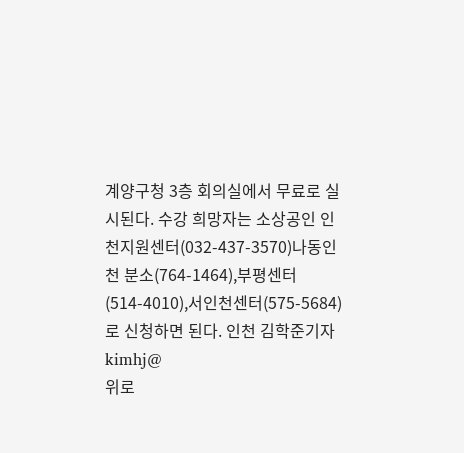계양구청 3층 회의실에서 무료로 실시된다. 수강 희망자는 소상공인 인천지원센터(032-437-3570)나동인천 분소(764-1464),부평센터(514-4010),서인천센터(575-5684)로 신청하면 된다. 인천 김학준기자 kimhj@
위로